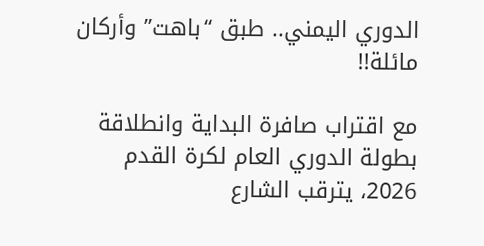الدوري اليمني.. طبق “باهت” وأركان مائلة!!

مع اقتراب صافرة البداية وانطلاقة بطولة الدوري العام لكرة القدم 2026، يترقب الشارع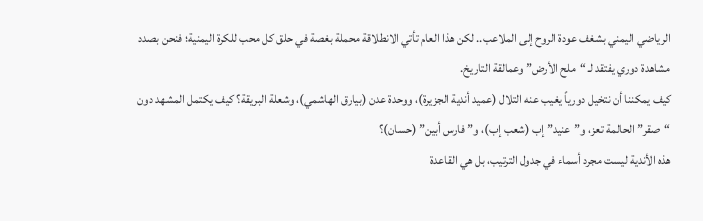الرياضي اليمني بشغف عودة الروح إلى الملاعب.. لكن هذا العام تأتي الانطلاقة محملة بغصة في حلق كل محب للكرة اليمنية؛ فنحن بصدد مشاهدة دوري يفتقد لـ “ملح الأرض” وعمالقة التاريخ.
كيف يمكننا أن نتخيل دورياً يغيب عنه التلال (عميد أندية الجزيرة)، ووحدة عدن (بيارق الهاشمي)، وشعلة البريقة؟ كيف يكتمل المشهد دون “صقر” الحالمة تعز، و”عنيد” إب (شعب إب)، و”فارس أبين” (حسان)؟
هذه الأندية ليست مجرد أسماء في جدول الترتيب، بل هي القاعدة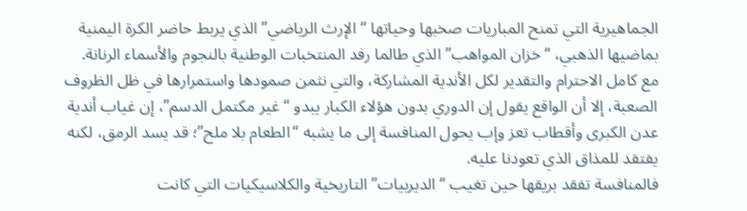الجماهيرية التي تمنح المباريات صخبها وحياتها “الإرث الرياضي” الذي يربط حاضر الكرة اليمنية بماضيها الذهبي، “خزان المواهب” الذي طالما رفد المنتخبات الوطنية بالنجوم والأسماء الرنانة.
مع كامل الاحترام والتقدير لكل الأندية المشاركة، والتي نثمن صمودها واستمرارها في ظل الظروف الصعبة، إلا أن الواقع يقول إن الدوري بدون هؤلاء الكبار يبدو “غير مكتمل الدسم”، إن غياب أندية عدن الكبرى وأقطاب تعز وإب يحول المنافسة إلى ما يشبه “الطعام بلا ملح”؛ قد يسد الرمق، لكنه يفتقد للمذاق الذي تعودنا عليه.
فالمنافسة تفقد بريقها حين تغيب “الديربيات” التاريخية والكلاسيكيات التي كانت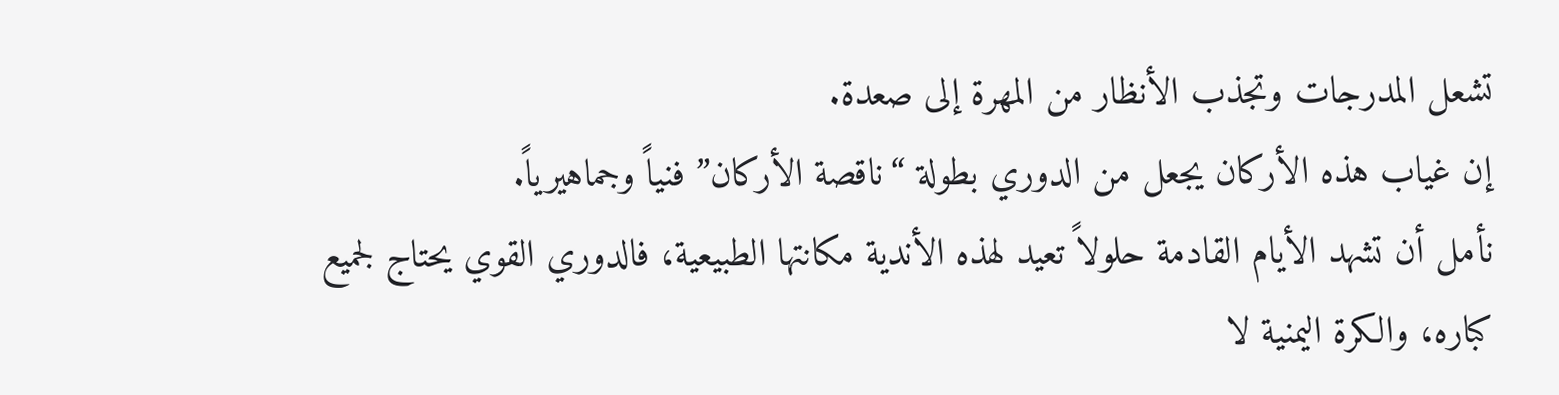تشعل المدرجات وتجذب الأنظار من المهرة إلى صعدة.
إن غياب هذه الأركان يجعل من الدوري بطولة “ناقصة الأركان” فنياً وجماهيرياً.
نأمل أن تشهد الأيام القادمة حلولاً تعيد لهذه الأندية مكانتها الطبيعية، فالدوري القوي يحتاج لجميع كباره، والكرة اليمنية لا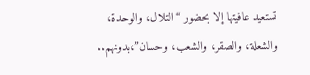تستعيد عافيتها إلا بحضور “التلال، والوحدة، والشعلة، والصقر، والشعب، وحسان”،بدونهم..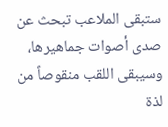ستبقى الملاعب تبحث عن صدى أصوات جماهيرها، وسيبقى اللقب منقوصاً من لذة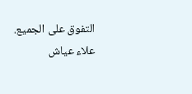التفوق على الجميع.
علاء عياش